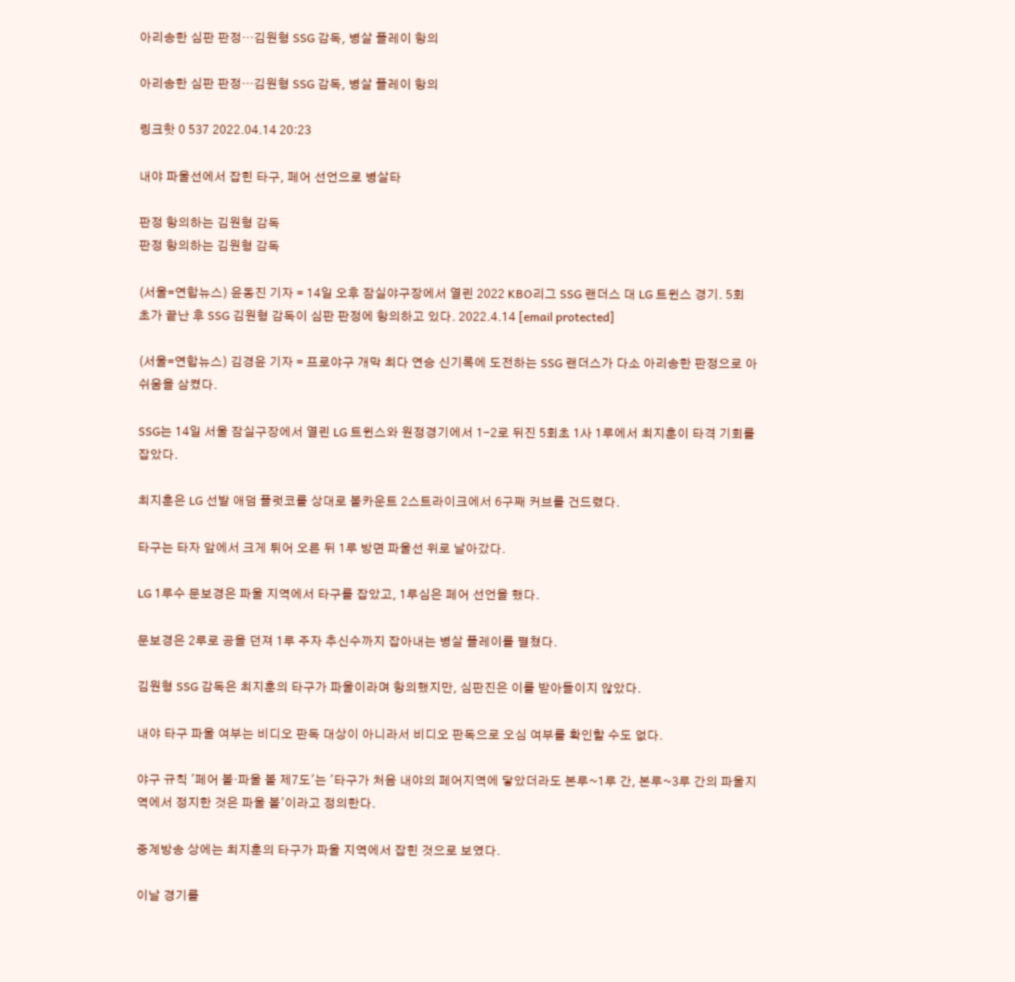아리송한 심판 판정…김원형 SSG 감독, 병살 플레이 항의

아리송한 심판 판정…김원형 SSG 감독, 병살 플레이 항의

링크핫 0 537 2022.04.14 20:23

내야 파울선에서 잡힌 타구, 페어 선언으로 병살타

판정 항의하는 김원형 감독
판정 항의하는 김원형 감독

(서울=연합뉴스) 윤동진 기자 = 14일 오후 잠실야구장에서 열린 2022 KBO리그 SSG 랜더스 대 LG 트윈스 경기. 5회 초가 끝난 후 SSG 김원형 감독이 심판 판정에 항의하고 있다. 2022.4.14 [email protected]

(서울=연합뉴스) 김경윤 기자 = 프로야구 개막 최다 연승 신기록에 도전하는 SSG 랜더스가 다소 아리송한 판정으로 아쉬움을 삼켰다.

SSG는 14일 서울 잠실구장에서 열린 LG 트윈스와 원정경기에서 1-2로 뒤진 5회초 1사 1루에서 최지훈이 타격 기회를 잡았다.

최지훈은 LG 선발 애덤 플럿코를 상대로 볼카운트 2스트라이크에서 6구째 커브를 건드렸다.

타구는 타자 앞에서 크게 튀어 오른 뒤 1루 방면 파울선 위로 날아갔다.

LG 1루수 문보경은 파울 지역에서 타구를 잡았고, 1루심은 페어 선언을 했다.

문보경은 2루로 공을 던져 1루 주자 추신수까지 잡아내는 병살 플레이를 펼쳤다.

김원형 SSG 감독은 최지훈의 타구가 파울이라며 항의했지만, 심판진은 이를 받아들이지 않았다.

내야 타구 파울 여부는 비디오 판독 대상이 아니라서 비디오 판독으로 오심 여부를 확인할 수도 없다.

야구 규칙 '페어 볼·파울 볼 제7도'는 '타구가 처음 내야의 페어지역에 닿았더라도 본루~1루 간, 본루~3루 간의 파울지역에서 정지한 것은 파울 볼'이라고 정의한다.

중계방송 상에는 최지훈의 타구가 파울 지역에서 잡힌 것으로 보였다.

이날 경기를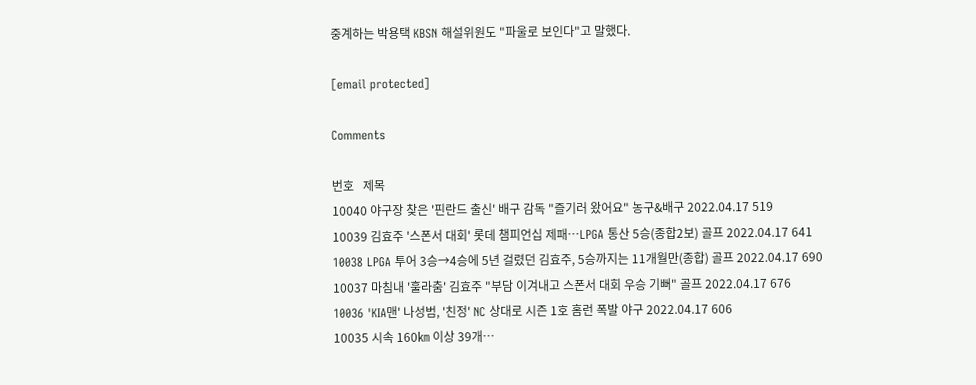중계하는 박용택 KBSN 해설위원도 "파울로 보인다"고 말했다.

[email protected]

Comments

번호   제목
10040 야구장 찾은 '핀란드 출신' 배구 감독 "즐기러 왔어요" 농구&배구 2022.04.17 519
10039 김효주 '스폰서 대회' 롯데 챔피언십 제패…LPGA 통산 5승(종합2보) 골프 2022.04.17 641
10038 LPGA 투어 3승→4승에 5년 걸렸던 김효주, 5승까지는 11개월만(종합) 골프 2022.04.17 690
10037 마침내 '훌라춤' 김효주 "부담 이겨내고 스폰서 대회 우승 기뻐" 골프 2022.04.17 676
10036 'KIA맨' 나성범, '친정' NC 상대로 시즌 1호 홈런 폭발 야구 2022.04.17 606
10035 시속 160㎞ 이상 39개…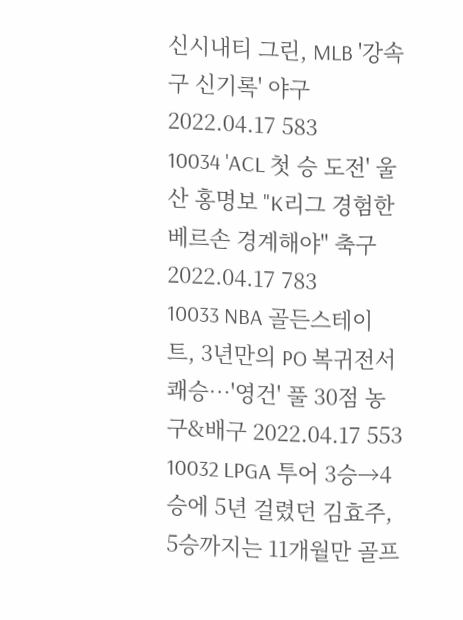신시내티 그린, MLB '강속구 신기록' 야구 2022.04.17 583
10034 'ACL 첫 승 도전' 울산 홍명보 "K리그 경험한 베르손 경계해야" 축구 2022.04.17 783
10033 NBA 골든스테이트, 3년만의 PO 복귀전서 쾌승…'영건' 풀 30점 농구&배구 2022.04.17 553
10032 LPGA 투어 3승→4승에 5년 걸렸던 김효주, 5승까지는 11개월만 골프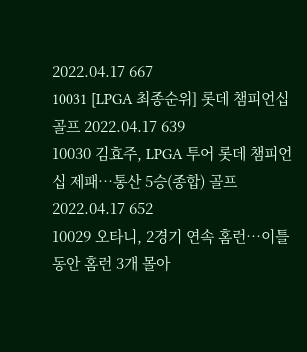2022.04.17 667
10031 [LPGA 최종순위] 롯데 챔피언십 골프 2022.04.17 639
10030 김효주, LPGA 투어 롯데 챔피언십 제패…통산 5승(종합) 골프 2022.04.17 652
10029 오타니, 2경기 연속 홈런…이틀 동안 홈런 3개 몰아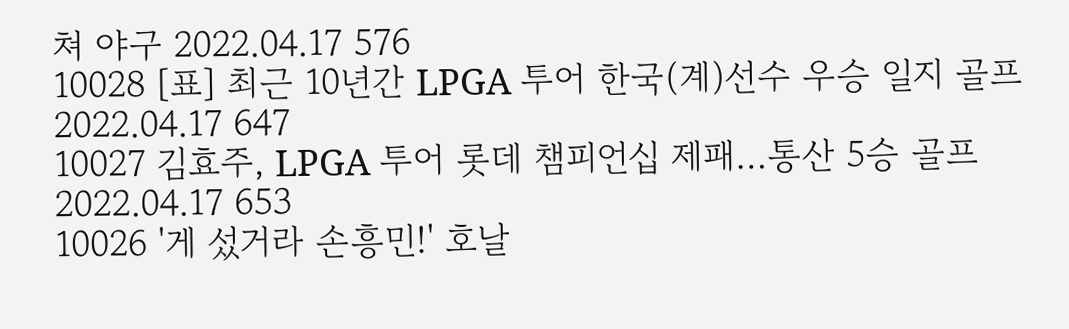쳐 야구 2022.04.17 576
10028 [표] 최근 10년간 LPGA 투어 한국(계)선수 우승 일지 골프 2022.04.17 647
10027 김효주, LPGA 투어 롯데 챔피언십 제패…통산 5승 골프 2022.04.17 653
10026 '게 섰거라 손흥민!' 호날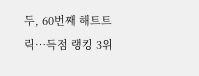두, 60번째 해트트릭…득점 랭킹 3위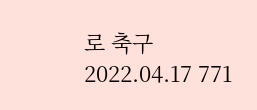로 축구 2022.04.17 771